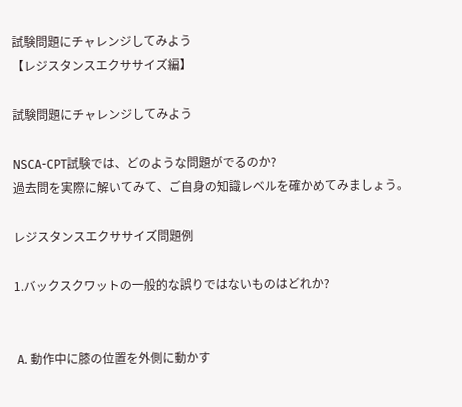試験問題にチャレンジしてみよう
【レジスタンスエクササイズ編】

試験問題にチャレンジしてみよう

NSCA-CPT試験では、どのような問題がでるのか?
過去問を実際に解いてみて、ご自身の知識レベルを確かめてみましょう。

レジスタンスエクササイズ問題例

1.バックスクワットの一般的な誤りではないものはどれか?


 A. 動作中に膝の位置を外側に動かす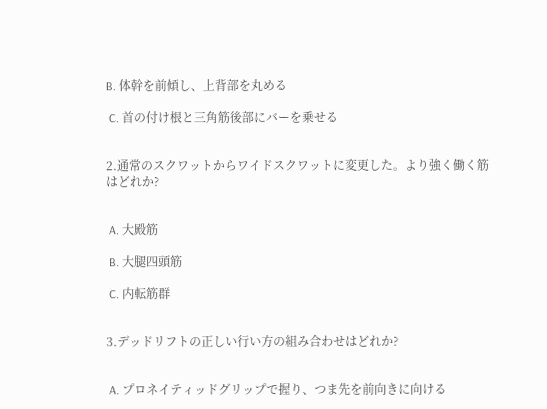B. 体幹を前傾し、上背部を丸める

 C. 首の付け根と三角筋後部にバーを乗せる


2.通常のスクワットからワイドスクワットに変更した。より強く働く筋はどれか?


 A. 大殿筋

 B. 大腿四頭筋

 C. 内転筋群


3.デッドリフトの正しい行い方の組み合わせはどれか?


 A. プロネイティッドグリップで握り、つま先を前向きに向ける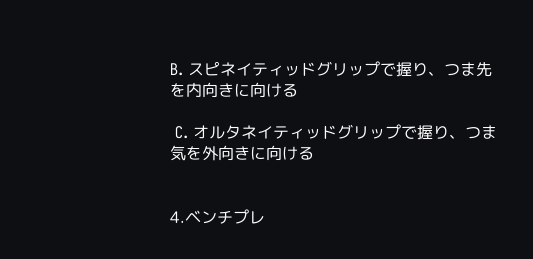B. スピネイティッドグリップで握り、つま先を内向きに向ける

 C. オルタネイティッドグリップで握り、つま気を外向きに向ける


4.ベンチプレ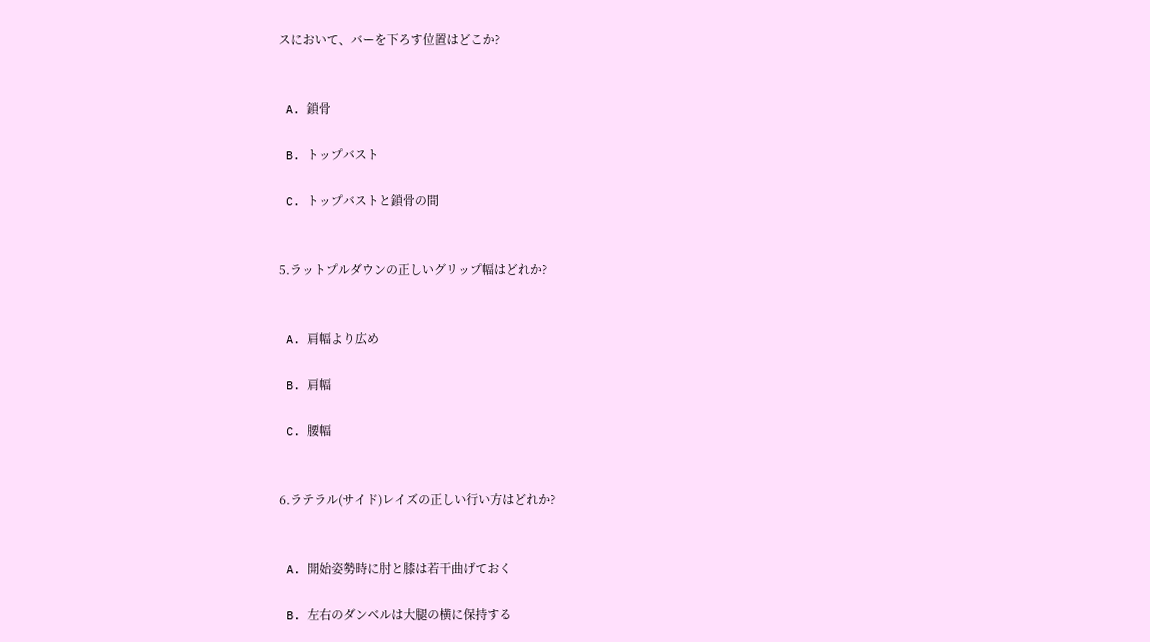スにおいて、バーを下ろす位置はどこか?


 A. 鎖骨

 B. トップバスト

 C. トップバストと鎖骨の間


5.ラットプルダウンの正しいグリップ幅はどれか?


 A. 肩幅より広め

 B. 肩幅

 C. 腰幅


6.ラテラル(サイド)レイズの正しい行い方はどれか?


 A. 開始姿勢時に肘と膝は若干曲げておく

 B. 左右のダンベルは大腿の横に保持する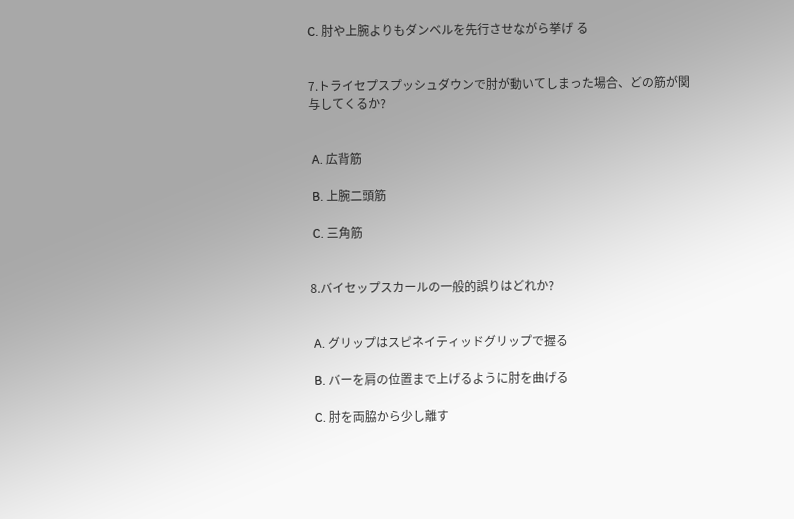C. 肘や上腕よりもダンベルを先行させながら挙げ る


7.トライセプスプッシュダウンで肘が動いてしまった場合、どの筋が関与してくるか?


 A. 広背筋

 B. 上腕二頭筋

 C. 三角筋


8.バイセップスカールの一般的誤りはどれか?


 A. グリップはスピネイティッドグリップで握る

 B. バーを肩の位置まで上げるように肘を曲げる

 C. 肘を両脇から少し離す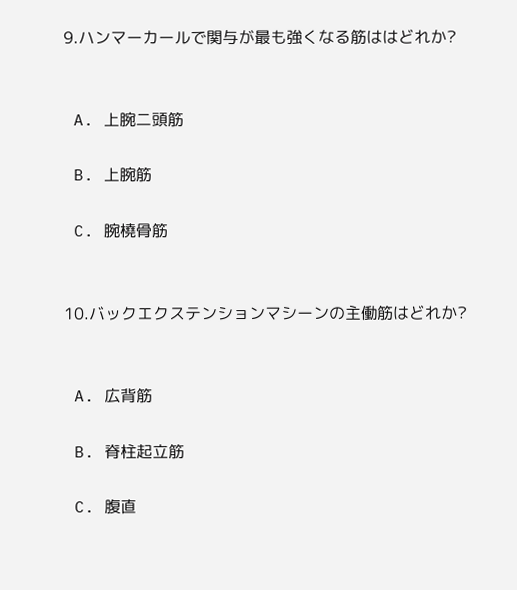9.ハンマーカールで関与が最も強くなる筋ははどれか?


 A. 上腕二頭筋

 B. 上腕筋

 C. 腕橈骨筋


10.バックエクステンションマシーンの主働筋はどれか?


 A. 広背筋

 B. 脊柱起立筋

 C. 腹直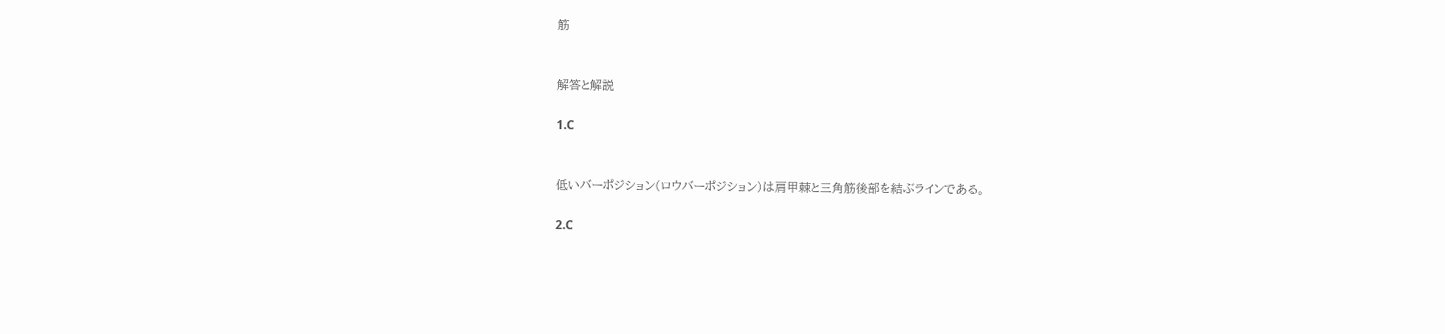筋


解答と解説

1.C


低いバーポジション(ロウバーポジション)は肩甲棘と三角筋後部を結ぶラインである。

2.C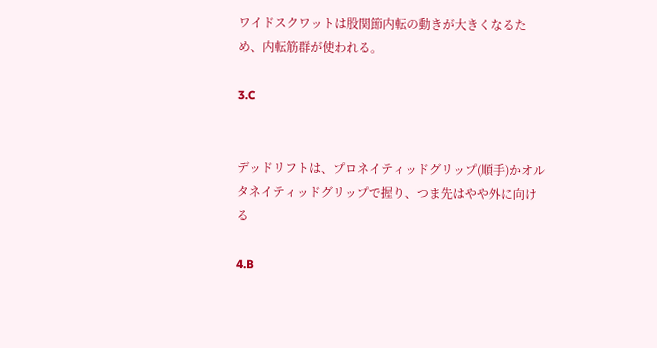ワイドスクワットは股関節内転の動きが大きくなるため、内転筋群が使われる。

3.C


デッドリフトは、プロネイティッドグリップ(順手)かオルタネイティッドグリップで握り、つま先はやや外に向ける

4.B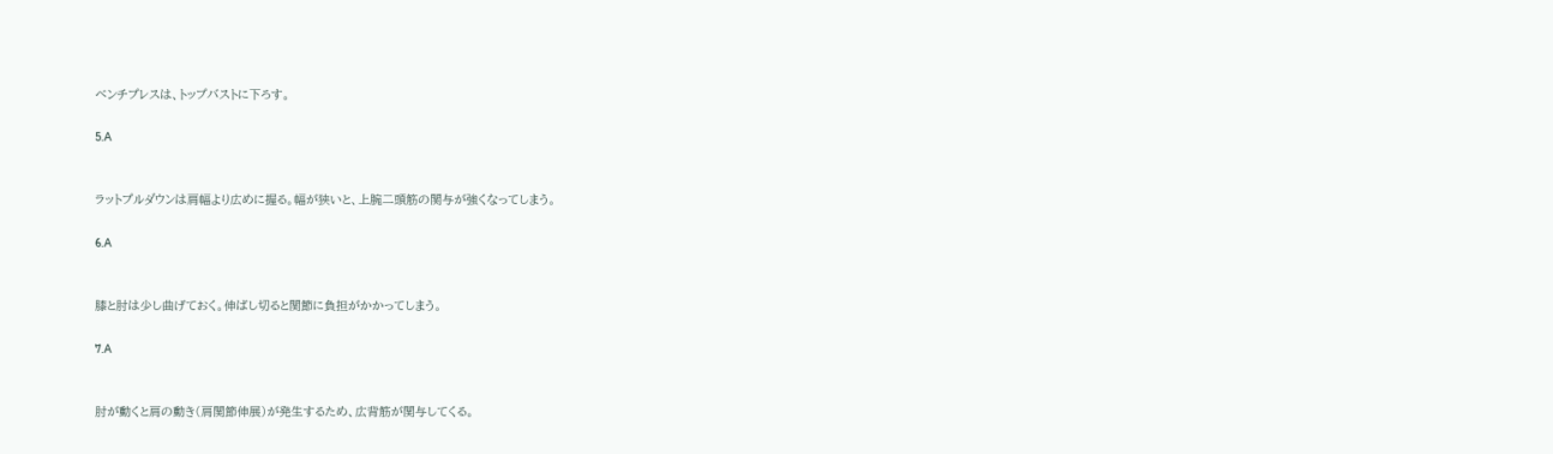ベンチプレスは、トップバストに下ろす。

5.A


ラットプルダウンは肩幅より広めに握る。幅が狭いと、上腕二頭筋の関与が強くなってしまう。

6.A


膝と肘は少し曲げておく。伸ばし切ると関節に負担がかかってしまう。

7.A


肘が動くと肩の動き(肩関節伸展)が発生するため、広背筋が関与してくる。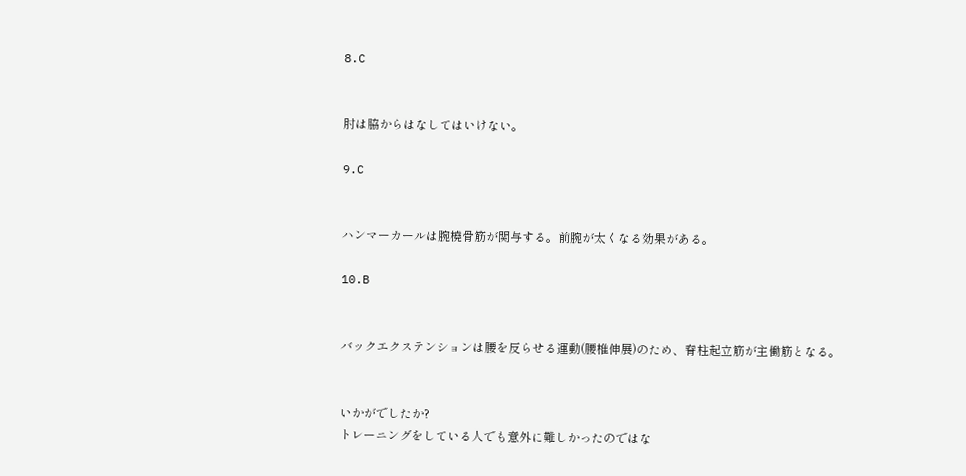8.C


肘は脇からはなしてはいけない。

9.C


ハンマーカールは腕橈骨筋が関与する。前腕が太くなる効果がある。

10.B


バックエクステンションは腰を反らせる運動(腰椎伸展)のため、脊柱起立筋が主働筋となる。


いかがでしたか?
トレーニングをしている人でも意外に難しかったのではな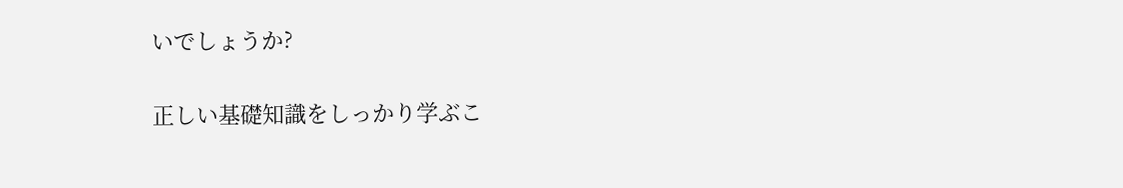いでしょうか?

正しい基礎知識をしっかり学ぶこ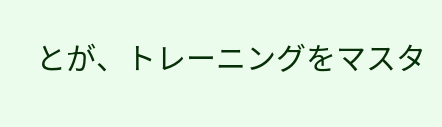とが、トレーニングをマスタ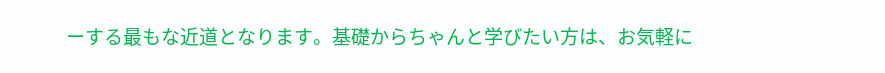ーする最もな近道となります。基礎からちゃんと学びたい方は、お気軽に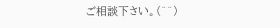ご相談下さい。(^^)